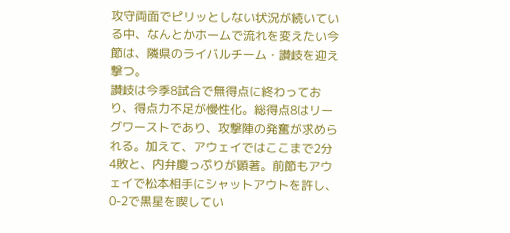攻守両面でピリッとしない状況が続いている中、なんとかホームで流れを変えたい今節は、隣県のライバルチーム・讃岐を迎え撃つ。
讃岐は今季8試合で無得点に終わっており、得点力不足が慢性化。総得点8はリーグワーストであり、攻撃陣の発奮が求められる。加えて、アウェイではここまで2分4敗と、内弁慶っぷりが顕著。前節もアウェイで松本相手にシャットアウトを許し、0-2で黒星を喫してい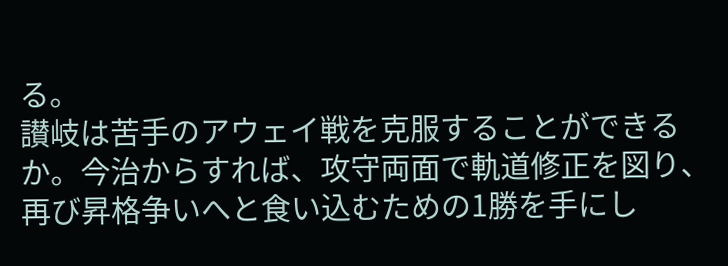る。
讃岐は苦手のアウェイ戦を克服することができるか。今治からすれば、攻守両面で軌道修正を図り、再び昇格争いへと食い込むための1勝を手にし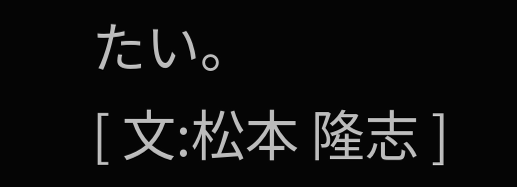たい。
[ 文:松本 隆志 ]